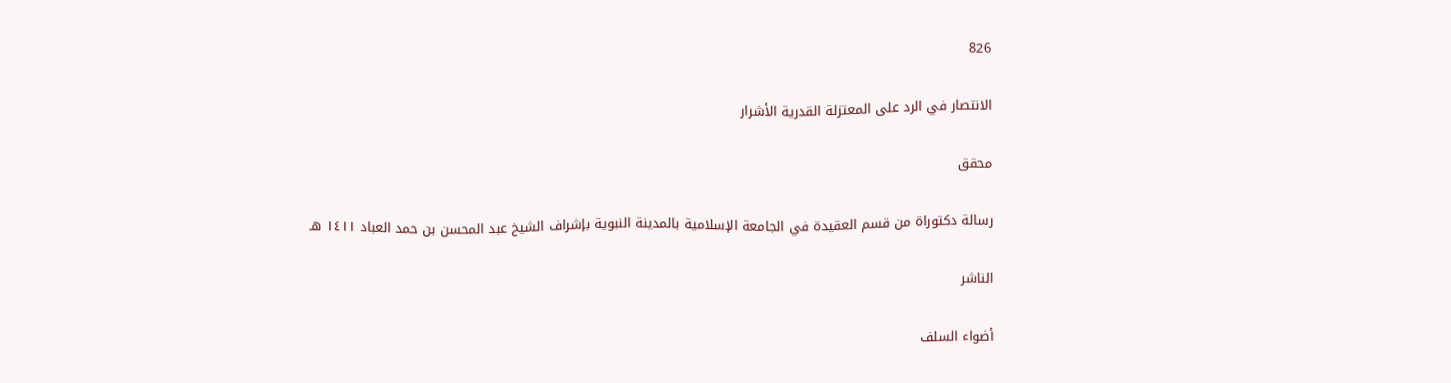826

الانتصار في الرد على المعتزلة القدرية الأشرار

محقق

رسالة دكتوراة من قسم العقيدة في الجامعة الإسلامية بالمدينة النبوية بإشراف الشيخ عبد المحسن بن حمد العباد ١٤١١ هـ

الناشر

أضواء السلف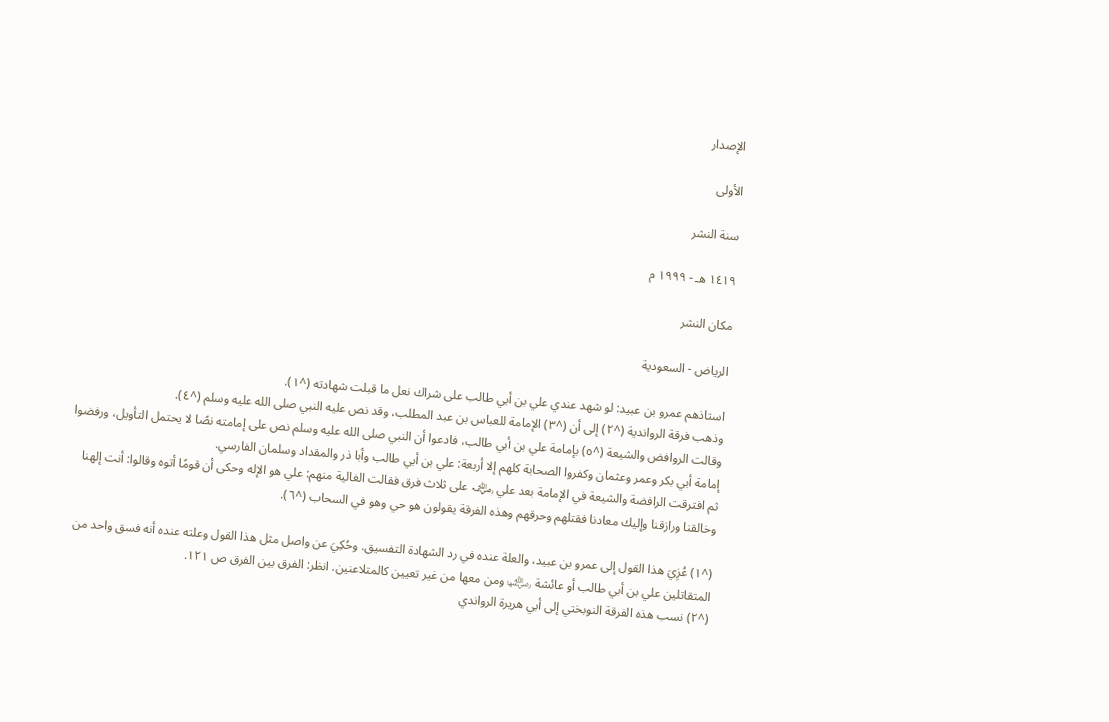الإصدار

الأولى

سنة النشر

١٤١٩ هـ - ١٩٩٩ م

مكان النشر

الرياض - السعودية

استاذهم عمرو بن عبيد: لو شهد عندي علي بن أبي طالب على شراك نعل ما قبلت شهادته (^١).
وذهب فرقة الرواندية (^٢) إلى أن (^٣) الإمامة للعباس بن عبد المطلب، وقد نص عليه النبي صلى الله عليه وسلم (^٤).
وقالت الروافض والشيعة (^٥) بإمامة علي بن أبي طالب، فادعوا أن النبي صلى الله عليه وسلم نص على إمامته نصًا لا يحتمل التأويل، ورفضوا إمامة أبي بكر وعمر وعثمان وكفروا الصحابة كلهم إلا أربعة: علي بن أبي طالب وأبا ذر والمقداد وسلمان الفارسي.
ثم افترقت الرافضة والشيعة في الإمامة بعد علي ﵁ على ثلاث فرق فقالت الغالية منهم: علي هو الإله وحكى أن قومًا أتوه وقالوا: أنت إلهنا وخالقنا ورازقنا وإليك معادنا فقتلهم وحرقهم وهذه الفرقة يقولون هو حي وهو في السحاب (^٦).

(^١) عُزِيَ هذا القول إلى عمرو بن عبيد، والعلة عنده في رد الشهادة التفسيق. وحُكِيَ عن واصل مثل هذا القول وعلته عنده أنه فسق واحد من المتقاتلين علي بن أبي طالب أو عائشة ﵂ ومن معها من غير تعيين كالمتلاعنين. انظر: الفرق بين الفرق ص ١٢١.
(^٢) نسب هذه الفرقة النوبختي إلى أبي هريرة الرواندي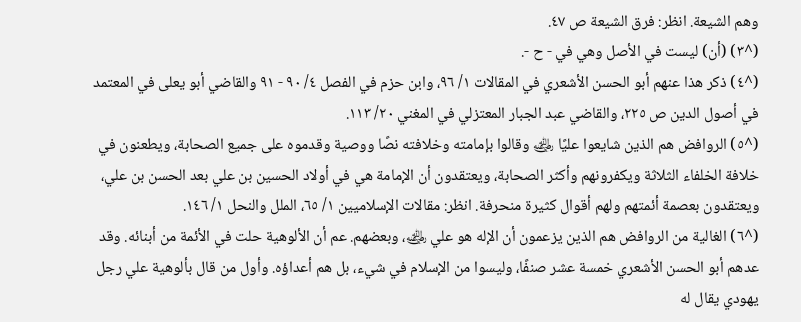وهم الشيعة. انظر: فرق الشيعة ص ٤٧.
(^٣) (أن) ليست في الأصل وهي في - ح -.
(^٤) ذكر هذا عنهم أبو الحسن الأشعري في المقالات ١/ ٩٦، وابن حزم في الفصل ٤/ ٩٠ - ٩١ والقاضي أبو يعلى في المعتمد في أصول الدين ص ٢٢٥، والقاضي عبد الجبار المعتزلي في المغني ٢٠/ ١١٣.
(^٥) الروافض هم الذين شايعوا عليًا ﵁ وقالوا بإمامته وخلافته نصًا ووصية وقدموه على جميع الصحابة، ويطعنون في خلافة الخلفاء الثلاثة ويكفرونهم وأكثر الصحابة، ويعتقدون أن الإمامة هي في أولاد الحسين بن علي بعد الحسن بن علي، ويعتقدون بعصمة أئمتهم ولهم أقوال كثيرة منحرفة. انظر: مقالات الإسلاميين ١/ ٦٥، الملل والنحل ١/ ١٤٦.
(^٦) الغالية من الروافض هم الذين يزعمون أن الإله هو علي ﵁، وبعضهم. عم أن الألوهية حلت في الأئمة من أبنائه. وقد عدهم أبو الحسن الأشعري خمسة عشر صنفًا، وليسوا من الإسلام في شيء، بل هم أعداؤه. وأول من قال بألوهية علي رجل يهودي يقال له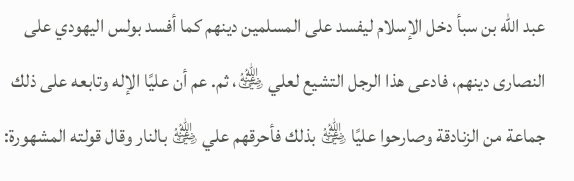عبد الله بن سبأ دخل الإسلام ليفسد على المسلمين دينهم كما أفسد بولس اليهودي على النصارى دينهم، فادعى هذا الرجل التشيع لعلي ﵁، ثم. عم أن عليًا الإله وتابعه على ذلك جماعة من الزنادقة وصارحوا عليًا ﵁ بذلك فأحرقهم علي ﵁ بالنار وقال قولته المشهورة: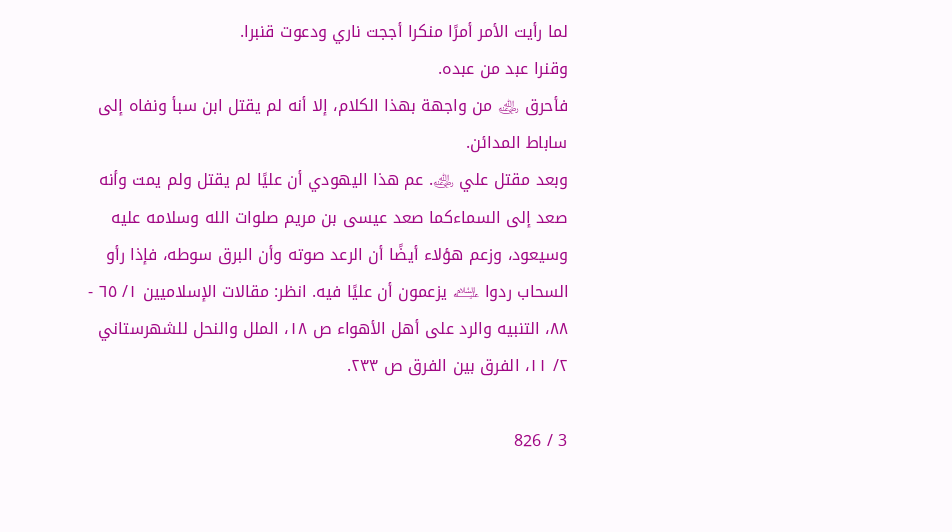لما رأيت الأمر أمرًا منكرا أججت ناري ودعوت قنبرا.
وقنرا عبد من عبده.
فأحرق ﵁ من واجهة بهذا الكلام، إلا أنه لم يقتل ابن سبأ ونفاه إلى ساباط المدائن.
وبعد مقتل علي ﵁. عم هذا اليهودي أن عليًا لم يقتل ولم يمت وأنه صعد إلى السماءكما صعد عيسى بن مريم صلوات الله وسلامه عليه وسيعود، وزعم هؤلاء أيضًا أن الرعد صوته وأن البرق سوطه، فإذا رأو السحاب ردوا ﵇ يزعمون أن عليًا فيه. انظر: مقالات الإسلاميين ١/ ٦٥ - ٨٨، التنبيه والرد على أهل الأهواء ص ١٨، الملل والنحل للشهرستاني ٢/ ١١، الفرق بين الفرق ص ٢٣٣.

3 / 826